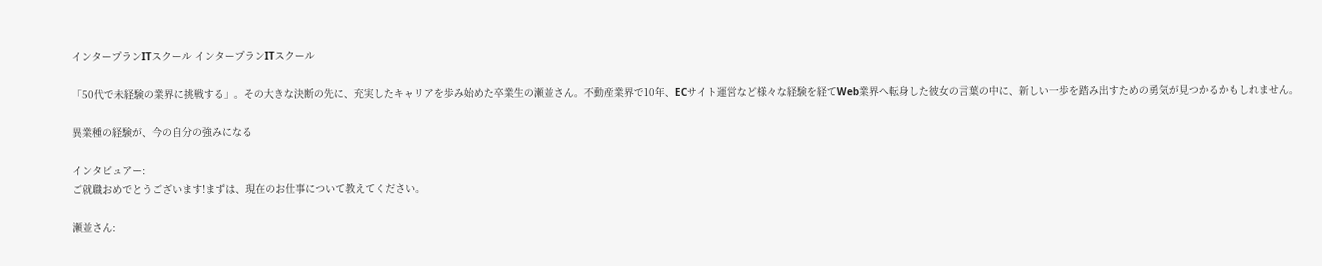インタープランITスクール インタープランITスクール

「50代で未経験の業界に挑戦する」。その大きな決断の先に、充実したキャリアを歩み始めた卒業生の瀬並さん。不動産業界で10年、ECサイト運営など様々な経験を経てWeb業界へ転身した彼女の言葉の中に、新しい一歩を踏み出すための勇気が見つかるかもしれません。

異業種の経験が、今の自分の強みになる

インタビュアー:
ご就職おめでとうございます!まずは、現在のお仕事について教えてください。

瀬並さん: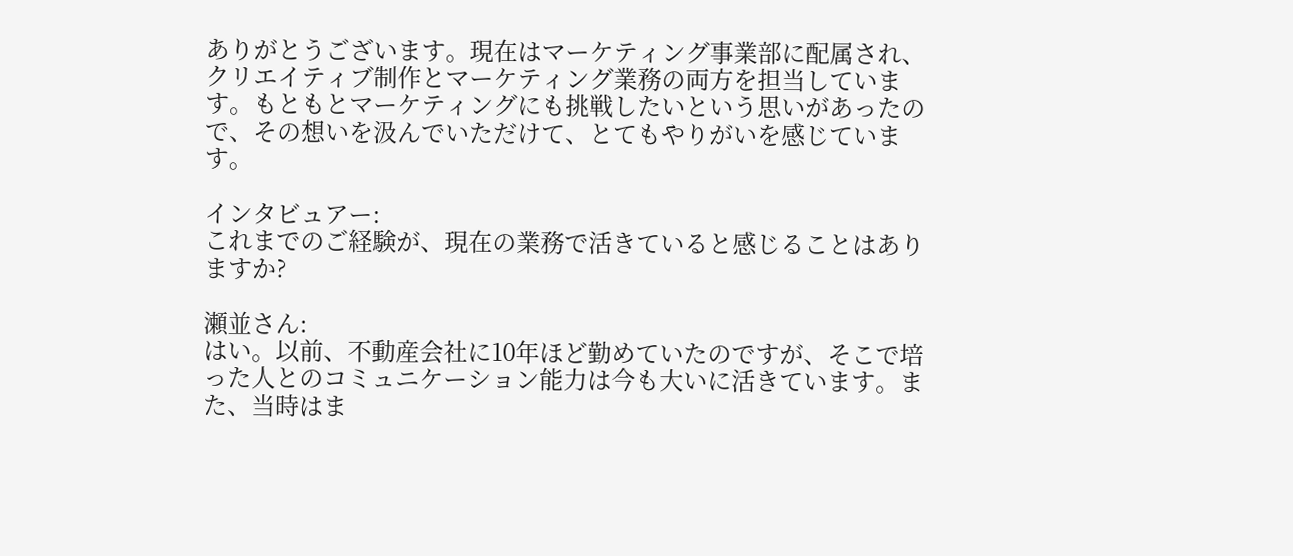ありがとうございます。現在はマーケティング事業部に配属され、クリエイティブ制作とマーケティング業務の両方を担当しています。もともとマーケティングにも挑戦したいという思いがあったので、その想いを汲んでいただけて、とてもやりがいを感じています。

インタビュアー:
これまでのご経験が、現在の業務で活きていると感じることはありますか?

瀬並さん:
はい。以前、不動産会社に10年ほど勤めていたのですが、そこで培った人とのコミュニケーション能力は今も大いに活きています。また、当時はま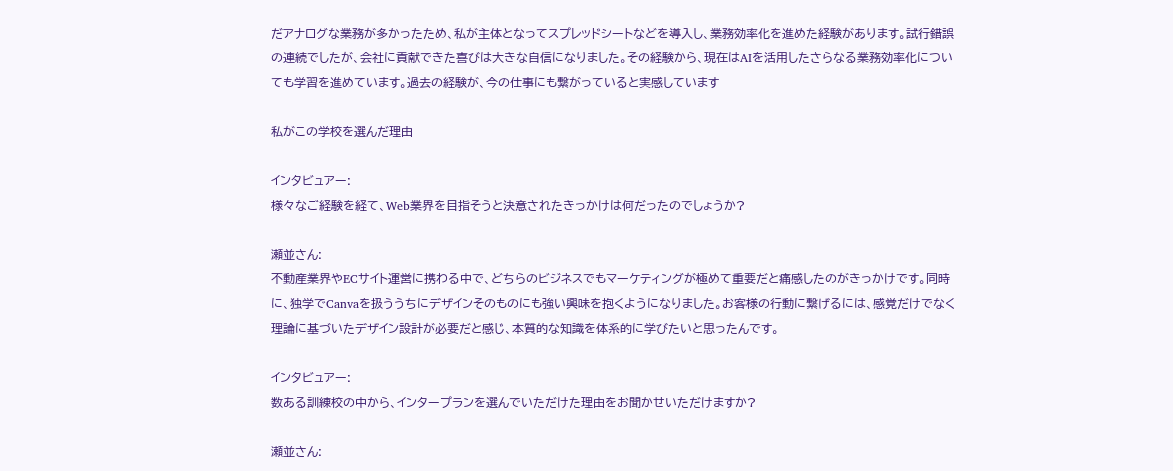だアナログな業務が多かったため、私が主体となってスプレッドシートなどを導入し、業務効率化を進めた経験があります。試行錯誤の連続でしたが、会社に貢献できた喜びは大きな自信になりました。その経験から、現在はAIを活用したさらなる業務効率化についても学習を進めています。過去の経験が、今の仕事にも繋がっていると実感しています

私がこの学校を選んだ理由

インタビュアー:
様々なご経験を経て、Web業界を目指そうと決意されたきっかけは何だったのでしょうか?

瀬並さん:
不動産業界やECサイト運営に携わる中で、どちらのビジネスでもマーケティングが極めて重要だと痛感したのがきっかけです。同時に、独学でCanvaを扱ううちにデザインそのものにも強い興味を抱くようになりました。お客様の行動に繋げるには、感覚だけでなく理論に基づいたデザイン設計が必要だと感じ、本質的な知識を体系的に学びたいと思ったんです。

インタビュアー:
数ある訓練校の中から、インタープランを選んでいただけた理由をお聞かせいただけますか?

瀬並さん: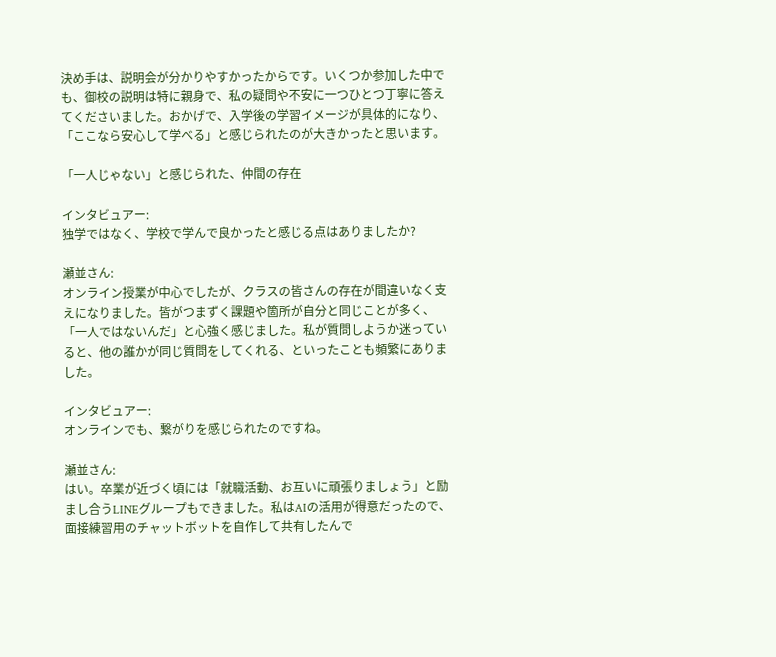決め手は、説明会が分かりやすかったからです。いくつか参加した中でも、御校の説明は特に親身で、私の疑問や不安に一つひとつ丁寧に答えてくださいました。おかげで、入学後の学習イメージが具体的になり、「ここなら安心して学べる」と感じられたのが大きかったと思います。

「一人じゃない」と感じられた、仲間の存在

インタビュアー:
独学ではなく、学校で学んで良かったと感じる点はありましたか?

瀬並さん:
オンライン授業が中心でしたが、クラスの皆さんの存在が間違いなく支えになりました。皆がつまずく課題や箇所が自分と同じことが多く、「一人ではないんだ」と心強く感じました。私が質問しようか迷っていると、他の誰かが同じ質問をしてくれる、といったことも頻繁にありました。

インタビュアー:
オンラインでも、繋がりを感じられたのですね。

瀬並さん:
はい。卒業が近づく頃には「就職活動、お互いに頑張りましょう」と励まし合うLINEグループもできました。私はAIの活用が得意だったので、面接練習用のチャットボットを自作して共有したんで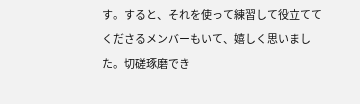す。すると、それを使って練習して役立ててくださるメンバーもいて、嬉しく思いました。切磋琢磨でき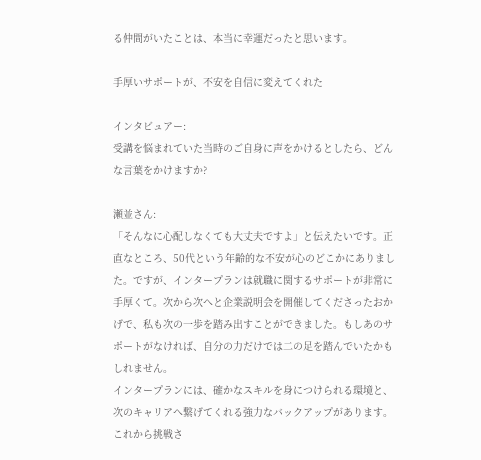る仲間がいたことは、本当に幸運だったと思います。

手厚いサポートが、不安を自信に変えてくれた

インタビュアー:
受講を悩まれていた当時のご自身に声をかけるとしたら、どんな言葉をかけますか?

瀬並さん:
「そんなに心配しなくても大丈夫ですよ」と伝えたいです。正直なところ、50代という年齢的な不安が心のどこかにありました。ですが、インタープランは就職に関するサポートが非常に手厚くて。次から次へと企業説明会を開催してくださったおかげで、私も次の一歩を踏み出すことができました。もしあのサポートがなければ、自分の力だけでは二の足を踏んでいたかもしれません。
インタープランには、確かなスキルを身につけられる環境と、次のキャリアへ繋げてくれる強力なバックアップがあります。これから挑戦さ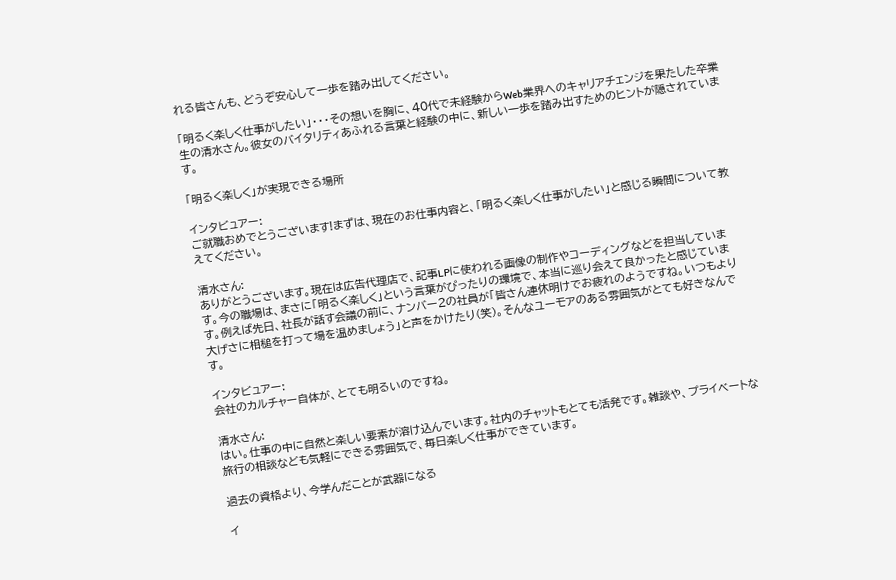れる皆さんも、どうぞ安心して一歩を踏み出してください。

「明るく楽しく仕事がしたい」・・・その想いを胸に、40代で未経験からWeb業界へのキャリアチェンジを果たした卒業生の清水さん。彼女のバイタリティあふれる言葉と経験の中に、新しい一歩を踏み出すためのヒントが隠されています。

「明るく楽しく」が実現できる場所

インタビュアー:
ご就職おめでとうございます!まずは、現在のお仕事内容と、「明るく楽しく仕事がしたい」と感じる瞬間について教えてください。

清水さん:
ありがとうございます。現在は広告代理店で、記事LPに使われる画像の制作やコーディングなどを担当しています。今の職場は、まさに「明るく楽しく」という言葉がぴったりの環境で、本当に巡り会えて良かったと感じています。例えば先日、社長が話す会議の前に、ナンバー2の社員が「皆さん連休明けでお疲れのようですね。いつもより大げさに相槌を打って場を温めましょう」と声をかけたり(笑)。そんなユーモアのある雰囲気がとても好きなんです。

インタビュアー:
会社のカルチャー自体が、とても明るいのですね。

清水さん:
はい。仕事の中に自然と楽しい要素が溶け込んでいます。社内のチャットもとても活発です。雑談や、プライベートな旅行の相談なども気軽にできる雰囲気で、毎日楽しく仕事ができています。

過去の資格より、今学んだことが武器になる

イ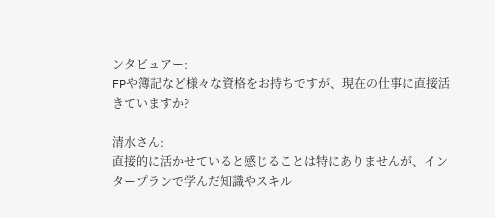ンタビュアー:
FPや簿記など様々な資格をお持ちですが、現在の仕事に直接活きていますか?

清水さん:
直接的に活かせていると感じることは特にありませんが、インタープランで学んだ知識やスキル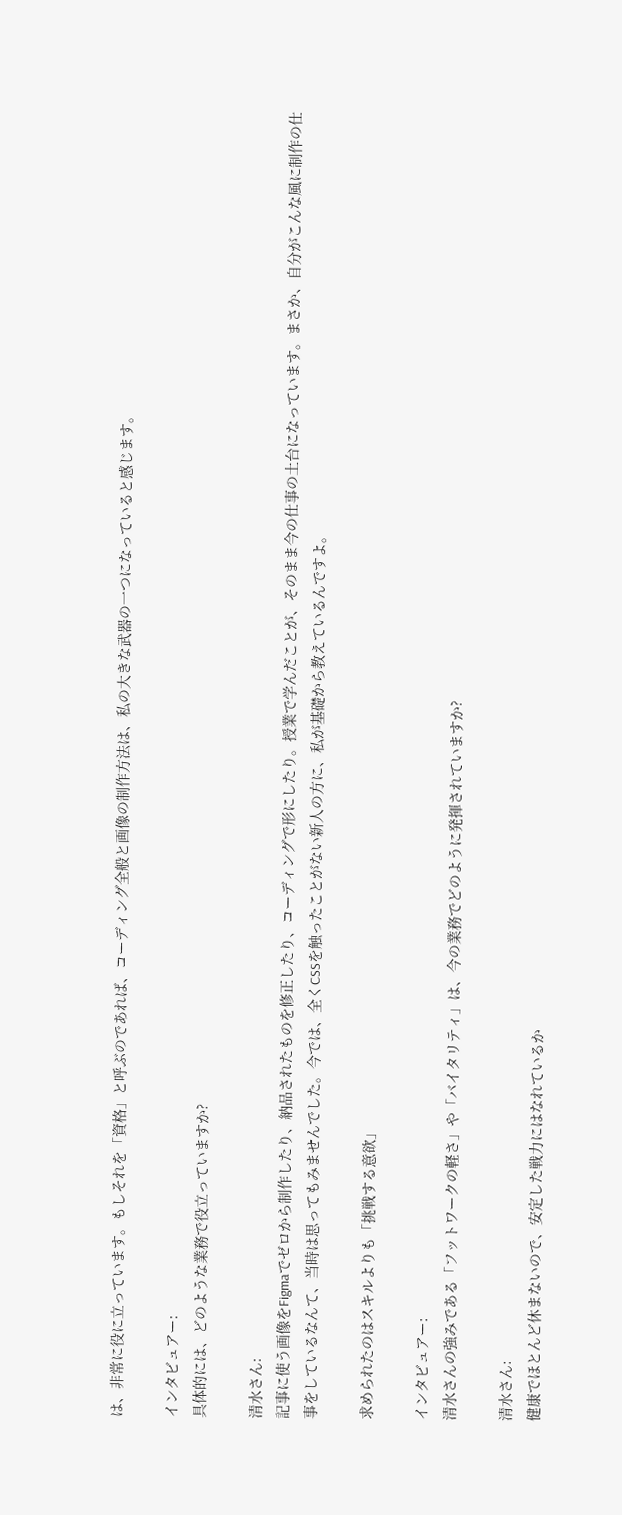は、非常に役に立っています。もしそれを「資格」と呼ぶのであれば、コーディング全般と画像の制作方法は、私の大きな武器の一つになっていると感じます。

インタビュアー:
具体的には、どのような業務で役立っていますか?

清水さん:
記事に使う画像をFigmaでゼロから制作したり、納品されたものを修正したり、コーディングで形にしたり。授業で学んだことが、そのまま今の仕事の土台になっています。まさか、自分がこんな風に制作の仕事をしているなんて、当時は思ってもみませんでした。今では、全くCSSを触ったことがない新人の方に、私が基礎から教えているんですよ。

求められたのはスキルよりも「挑戦する意欲」

インタビュアー:
清水さんの強みである「フットワークの軽さ」や「バイタリティ」は、今の業務でどのように発揮されていますか?

清水さん:
健康でほとんど休まないので、安定した戦力にはなれているか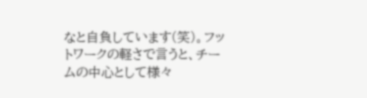なと自負しています(笑)。フットワークの軽さで言うと、チームの中心として様々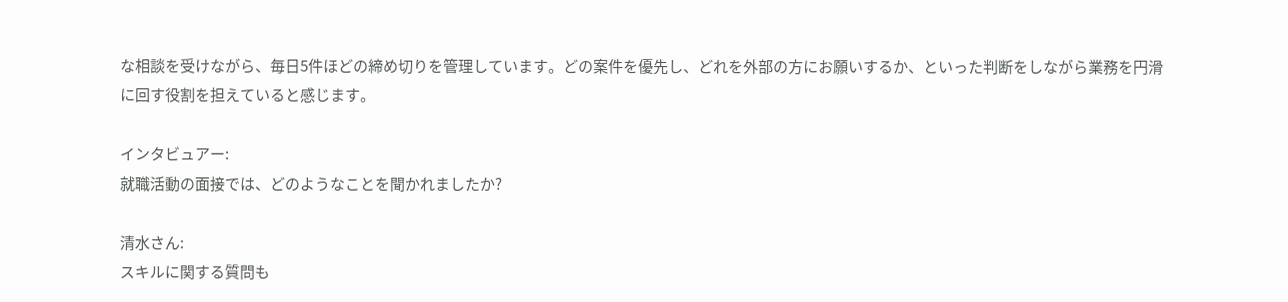な相談を受けながら、毎日5件ほどの締め切りを管理しています。どの案件を優先し、どれを外部の方にお願いするか、といった判断をしながら業務を円滑に回す役割を担えていると感じます。

インタビュアー:
就職活動の面接では、どのようなことを聞かれましたか?

清水さん:
スキルに関する質問も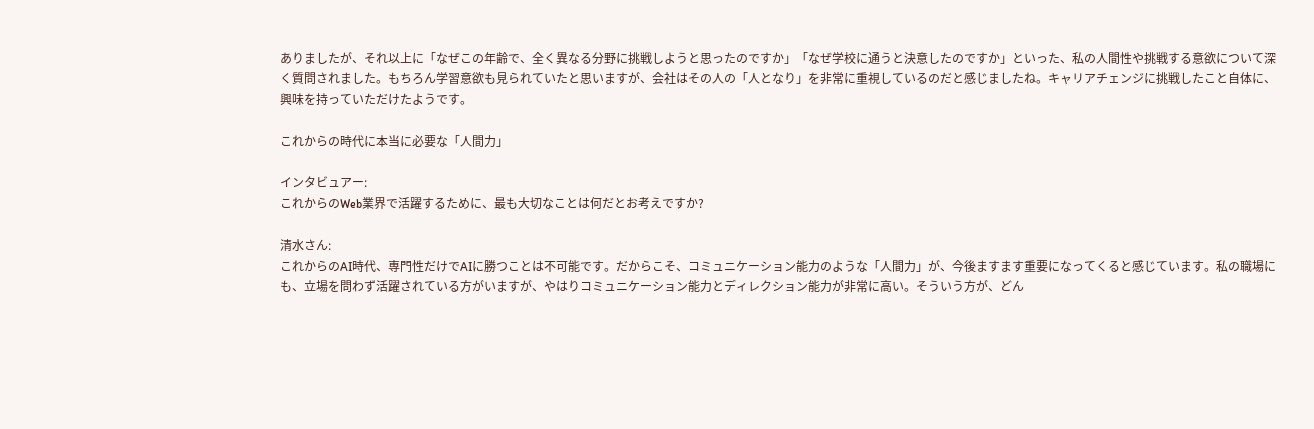ありましたが、それ以上に「なぜこの年齢で、全く異なる分野に挑戦しようと思ったのですか」「なぜ学校に通うと決意したのですか」といった、私の人間性や挑戦する意欲について深く質問されました。もちろん学習意欲も見られていたと思いますが、会社はその人の「人となり」を非常に重視しているのだと感じましたね。キャリアチェンジに挑戦したこと自体に、興味を持っていただけたようです。

これからの時代に本当に必要な「人間力」

インタビュアー:
これからのWeb業界で活躍するために、最も大切なことは何だとお考えですか?

清水さん:
これからのAI時代、専門性だけでAIに勝つことは不可能です。だからこそ、コミュニケーション能力のような「人間力」が、今後ますます重要になってくると感じています。私の職場にも、立場を問わず活躍されている方がいますが、やはりコミュニケーション能力とディレクション能力が非常に高い。そういう方が、どん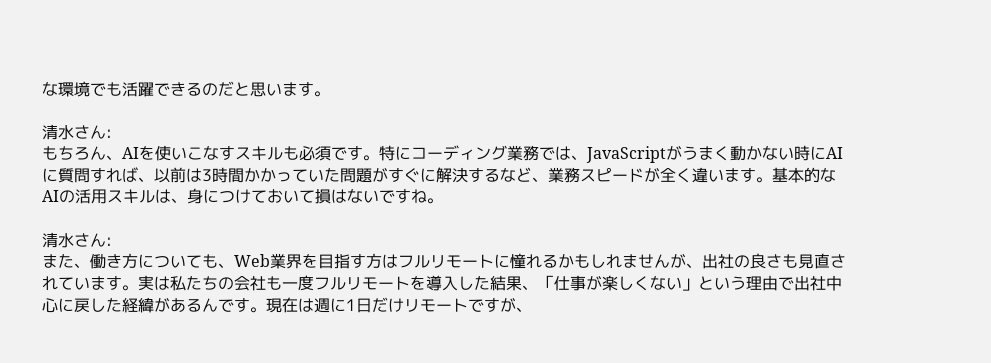な環境でも活躍できるのだと思います。

清水さん:
もちろん、AIを使いこなすスキルも必須です。特にコーディング業務では、JavaScriptがうまく動かない時にAIに質問すれば、以前は3時間かかっていた問題がすぐに解決するなど、業務スピードが全く違います。基本的なAIの活用スキルは、身につけておいて損はないですね。

清水さん:
また、働き方についても、Web業界を目指す方はフルリモートに憧れるかもしれませんが、出社の良さも見直されています。実は私たちの会社も一度フルリモートを導入した結果、「仕事が楽しくない」という理由で出社中心に戻した経緯があるんです。現在は週に1日だけリモートですが、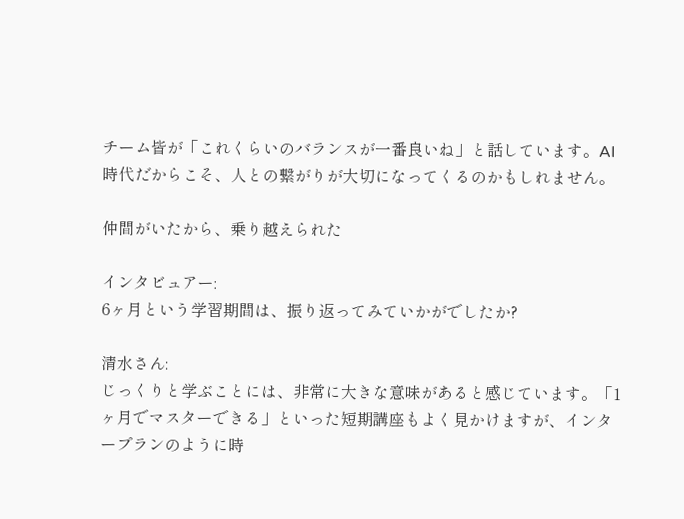チーム皆が「これくらいのバランスが一番良いね」と話しています。AI時代だからこそ、人との繋がりが大切になってくるのかもしれません。

仲間がいたから、乗り越えられた

インタビュアー:
6ヶ月という学習期間は、振り返ってみていかがでしたか?

清水さん:
じっくりと学ぶことには、非常に大きな意味があると感じています。「1ヶ月でマスターできる」といった短期講座もよく見かけますが、インタープランのように時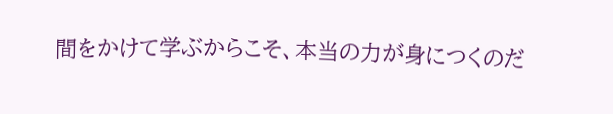間をかけて学ぶからこそ、本当の力が身につくのだ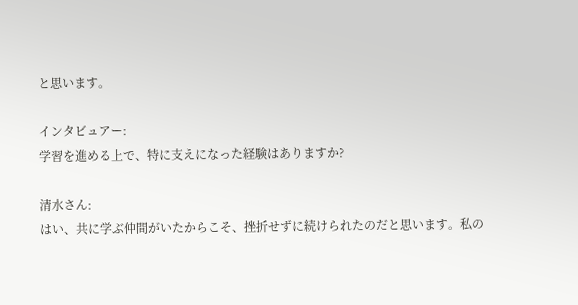と思います。

インタビュアー:
学習を進める上で、特に支えになった経験はありますか?

清水さん:
はい、共に学ぶ仲間がいたからこそ、挫折せずに続けられたのだと思います。私の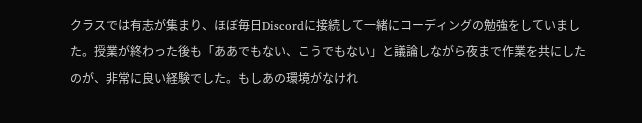クラスでは有志が集まり、ほぼ毎日Discordに接続して一緒にコーディングの勉強をしていました。授業が終わった後も「ああでもない、こうでもない」と議論しながら夜まで作業を共にしたのが、非常に良い経験でした。もしあの環境がなけれ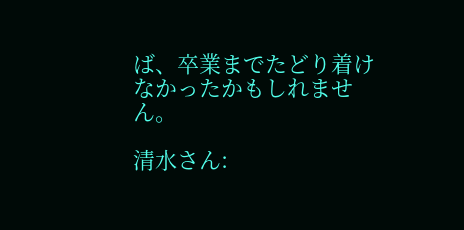ば、卒業までたどり着けなかったかもしれません。

清水さん: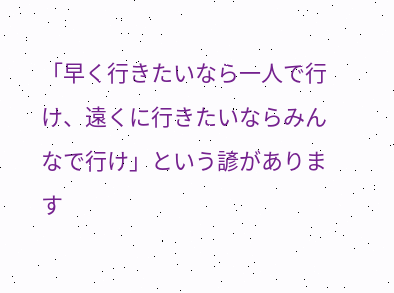「早く行きたいなら一人で行け、遠くに行きたいならみんなで行け」という諺があります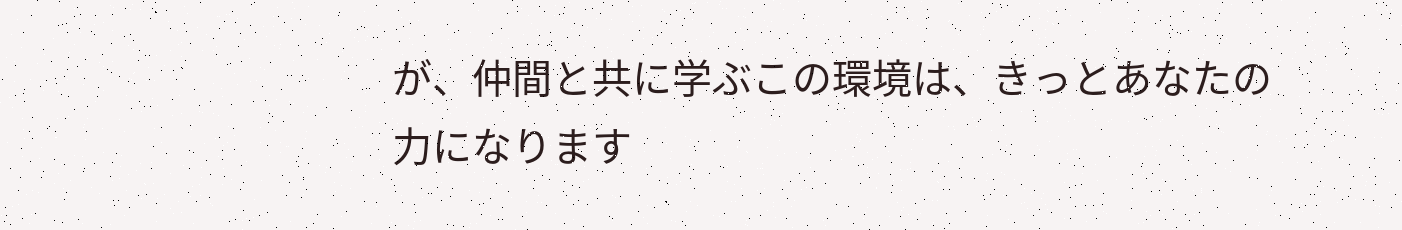が、仲間と共に学ぶこの環境は、きっとあなたの力になります